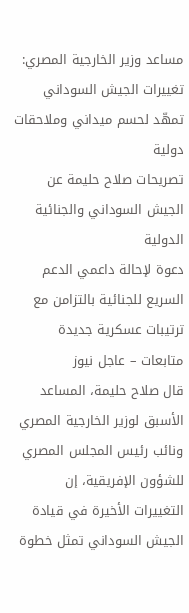مساعد وزير الخارجية المصري: تغييرات الجيش السوداني تمهّد لحسم ميداني وملاحقات دولية
تصريحات صلاح حليمة عن الجيش السوداني والجنائية الدولية
دعوة لإحالة داعمي الدعم السريع للجنائية بالتزامن مع ترتيبات عسكرية جديدة
متابعات – عاجل نيوز
قال صلاح حليمة، المساعد الأسبق لوزير الخارجية المصري ونائب رئيس المجلس المصري للشؤون الإفريقية، إن التغييرات الأخيرة في قيادة الجيش السوداني تمثل خطوة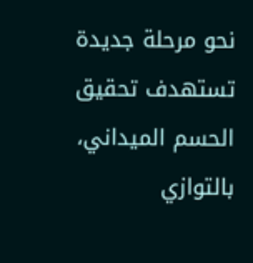نحو مرحلة جديدة تستهدف تحقيق الحسم الميداني، بالتوازي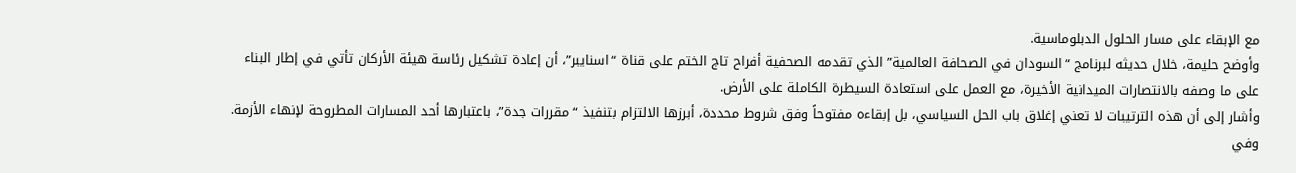مع الإبقاء على مسار الحلول الدبلوماسية.
وأوضح حليمة، خلال حديثه لبرنامج “السودان في الصحافة العالمية” الذي تقدمه الصحفية أفراح تاج الختم على قناة “اسنايبر”، أن إعادة تشكيل رئاسة هيئة الأركان تأتي في إطار البناء على ما وصفه بالانتصارات الميدانية الأخيرة، مع العمل على استعادة السيطرة الكاملة على الأرض.
وأشار إلى أن هذه الترتيبات لا تعني إغلاق باب الحل السياسي، بل إبقاءه مفتوحاً وفق شروط محددة، أبرزها الالتزام بتنفيذ “مقررات جدة”، باعتبارها أحد المسارات المطروحة لإنهاء الأزمة.
وفي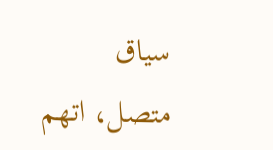سياق متصل، اتهم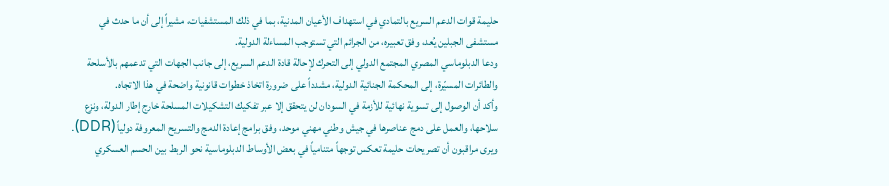حليمة قوات الدعم السريع بالتمادي في استهداف الأعيان المدنية، بما في ذلك المستشفيات، مشيراً إلى أن ما حدث في مستشفى الجبلين يُعد، وفق تعبيره، من الجرائم التي تستوجب المساءلة الدولية.
ودعا الدبلوماسي المصري المجتمع الدولي إلى التحرك لإحالة قادة الدعم السريع، إلى جانب الجهات التي تدعمهم بالأسلحة والطائرات المسيّرة، إلى المحكمة الجنائية الدولية، مشدداً على ضرورة اتخاذ خطوات قانونية واضحة في هذا الاتجاه.
وأكد أن الوصول إلى تسوية نهائية للأزمة في السودان لن يتحقق إلا عبر تفكيك التشكيلات المسلحة خارج إطار الدولة، ونزع سلاحها، والعمل على دمج عناصرها في جيش وطني مهني موحد، وفق برامج إعادة الدمج والتسريح المعروفة دولياً (DDR).
ويرى مراقبون أن تصريحات حليمة تعكس توجهاً متنامياً في بعض الأوساط الدبلوماسية نحو الربط بين الحسم العسكري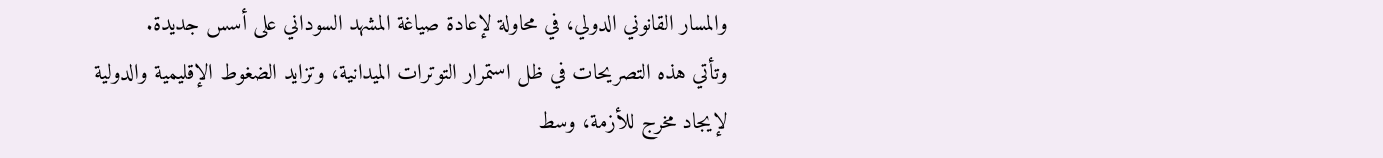والمسار القانوني الدولي، في محاولة لإعادة صياغة المشهد السوداني على أسس جديدة.
وتأتي هذه التصريحات في ظل استمرار التوترات الميدانية، وتزايد الضغوط الإقليمية والدولية لإيجاد مخرج للأزمة، وسط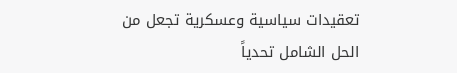تعقيدات سياسية وعسكرية تجعل من الحل الشامل تحدياً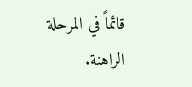قائماً في المرحلة الراهنة.